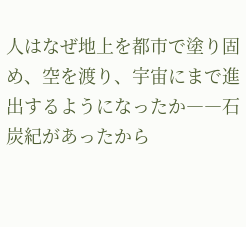人はなぜ地上を都市で塗り固め、空を渡り、宇宙にまで進出するようになったか――石炭紀があったから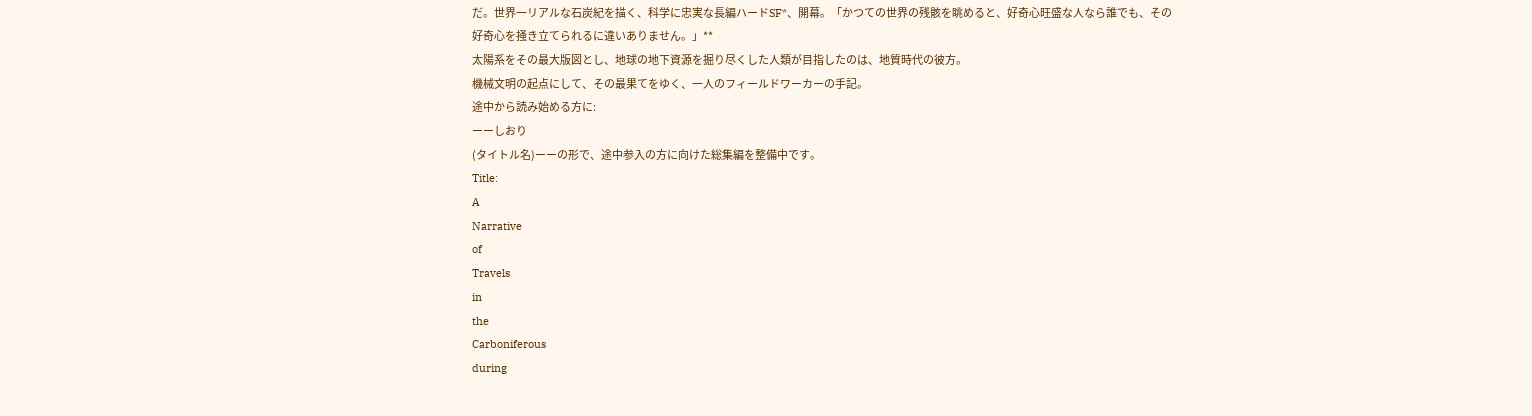だ。世界一リアルな石炭紀を描く、科学に忠実な長編ハードSF*、開幕。「かつての世界の残骸を眺めると、好奇心旺盛な人なら誰でも、その好奇心を掻き立てられるに違いありません。」**
太陽系をその最大版図とし、地球の地下資源を掘り尽くした人類が目指したのは、地質時代の彼方。
機械文明の起点にして、その最果てをゆく、一人のフィールドワーカーの手記。
途中から読み始める方に:
ーーしおり
(タイトル名)ーーの形で、途中参入の方に向けた総集編を整備中です。
Title:
A
Narrative
of
Travels
in
the
Carboniferous
during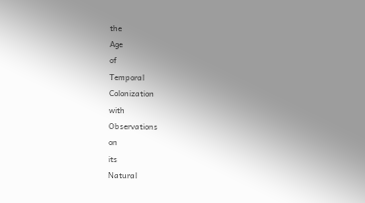the
Age
of
Temporal
Colonization
with
Observations
on
its
Natural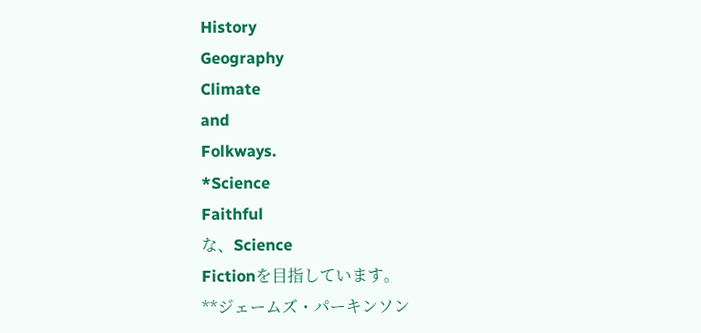History
Geography
Climate
and
Folkways.
*Science
Faithful
な、Science
Fictionを目指しています。
**ジェームズ・パーキンソン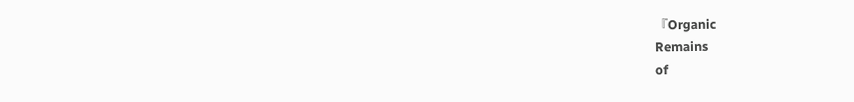『Organic
Remains
of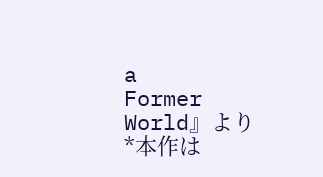a
Former
World』より
*本作は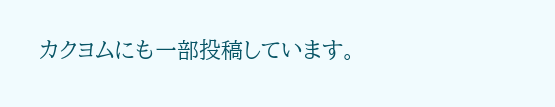カクヨムにも一部投稿しています。